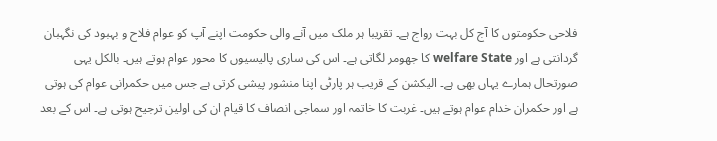فلاحی حکومتوں کا آج کل بہت رواج ہے۔ تقریبا ہر ملک میں آنے والی حکومت اپنے آپ کو عوام فلاح و بہبود کی نگہبان گردانتی ہے اور welfare State کا جھومر لگاتی ہے۔ اس کی ساری پالیسیوں کا محور عوام ہوتے ہیں۔ بالکل یہی صورتحال ہمارے یہاں بھی ہے۔ الیکشن کے قریب ہر پارٹی اپنا منشور پیشی کرتی ہے جس میں حکمرانی عوام کی ہوتی ہے اور حکمران خدام عوام ہوتے ہیں۔ غربت کا خاتمہ اور سماجی انصاف کا قیام ان کی اولین ترجیح ہوتی ہے۔ اس کے بعد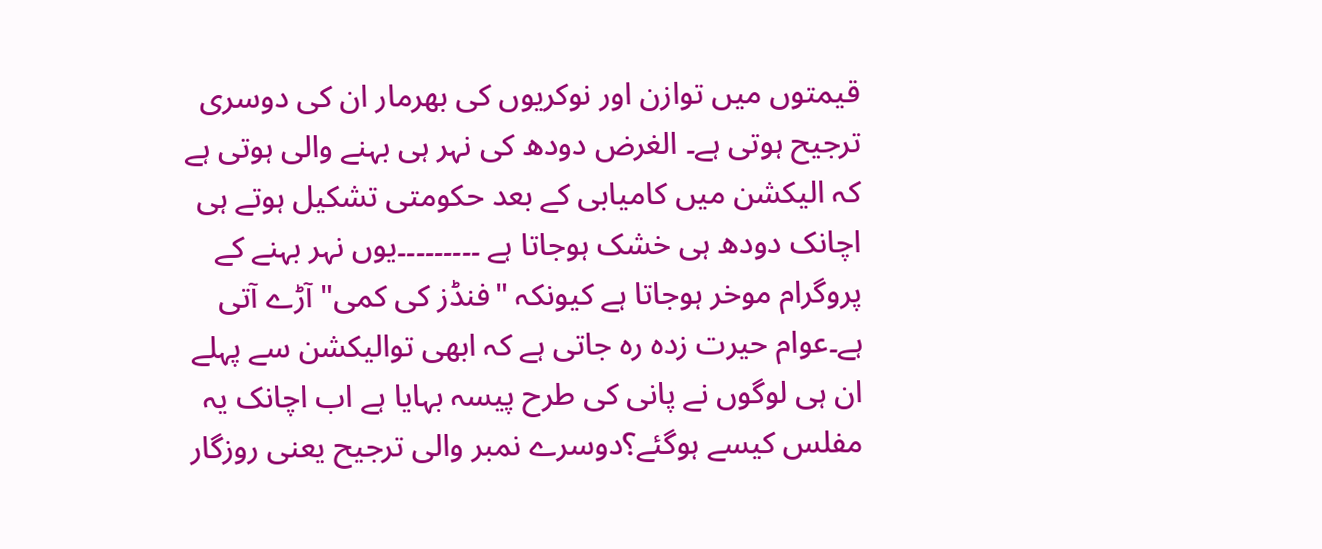قیمتوں میں توازن اور نوکریوں کی بھرمار ان کی دوسری ترجیح ہوتی ہے۔ الغرض دودھ کی نہر ہی بہنے والی ہوتی ہے کہ الیکشن میں کامیابی کے بعد حکومتی تشکیل ہوتے ہی اچانک دودھ ہی خشک ہوجاتا ہے ۔۔۔۔۔۔۔۔۔یوں نہر بہنے کے پروگرام موخر ہوجاتا ہے کیونکہ "فنڈز کی کمی" آڑے آتی ہے۔عوام حیرت زدہ رہ جاتی ہے کہ ابھی توالیکشن سے پہلے ان ہی لوگوں نے پانی کی طرح پیسہ بہایا ہے اب اچانک یہ مفلس کیسے ہوگئے؟دوسرے نمبر والی ترجیح یعنی روزگار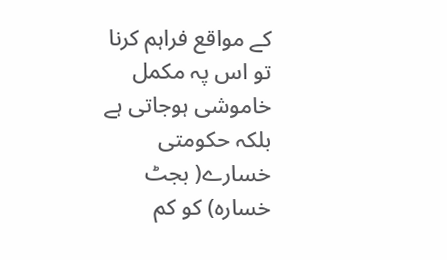کے مواقع فراہم کرنا تو اس پہ مکمل خاموشی ہوجاتی ہے بلکہ حکومتی خسارے( بجٹ خسارہ) کو کم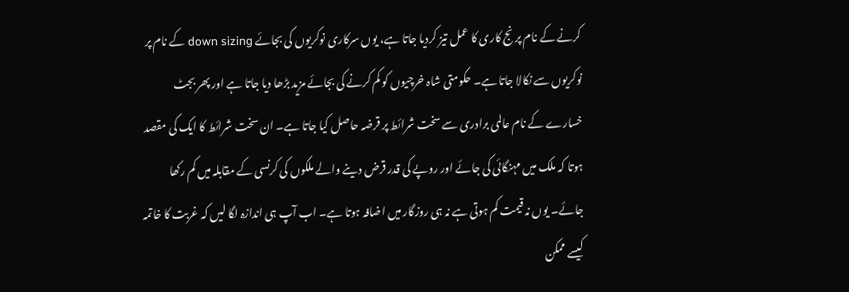کرنے کے نام پر نج کاری کا عمل تیز کردیا جاتا ہے، یوں سرکاری نوکریوں کی بجائے down sizing کے نام پر نوکریوں سے نکالا جاتا ہے۔ حکومتی شاہ خرچیوں کو کم کرنے کی بجائے مزید بڑھا دیا جاتا ہے اور پھر بجٹ خسارے کے نام عالمی برادری سے سخت شرائط پر قرضہ حاصل کیا جاتا ہے۔ ان سخت شرائط کا ایک کی مقصد ہوتا کہ ملک میں مہنگائی کی جائے اور روپے کی قدر قرض دینے والے ملکوں کی کرنسی کے مقابلہ میں کم رکھا جائے۔ یوں نہ قیمت کم ہوتی ہے نہ ہی روزگار میں اضافہ ہوتا ہے۔ اب آپ ہی اندازہ لگا لیں کہ غربت کا خاتمہ کیسے ممکن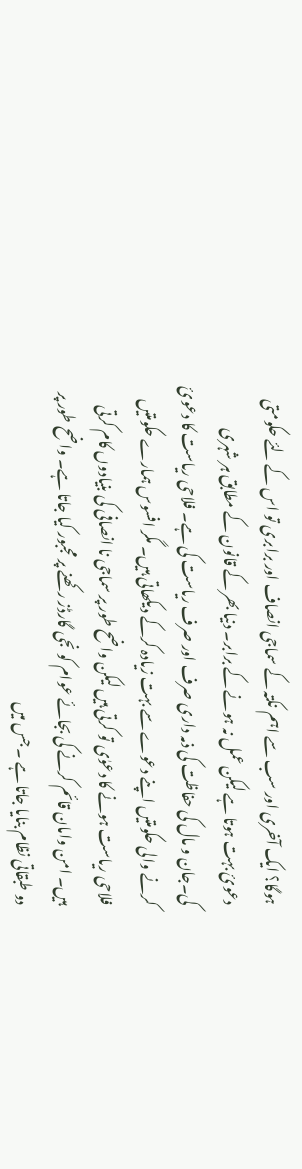ہوگا؟ ایک آخری اور سب سے اہم نکتہ کے سماجی انصاف اور برابری تو اس کے لئے حکومتی دعوئ بہت ہوتا ہے لیکن عمل نہ ہونے کے برابر۔ دنیا بھر کے قانون کے مطابق ہر شہری کی۔جان و مال کی حفاظت کی ذمہ داری صرف اور صرف ریاست کی ہے۔ فلاحی ریاست کا دعوئ کرنے والی حکومتیں اپنے دعوے سے بہت زیادہ کرکے دیکھاتی ہیں۔ مگر افسوس ہمارے حکومتیں فلاحی ریاست ہونے کا دعوٰی تو کرتی ہیں لیکن واضح طور پر سماجی نا انصافی کی بنیادوں کام کرتی ہیں۔ امن وامان قائم کرنے کی بجائے عوام کو نجی گارڈز رکھنے پر مجبور کیا جاتا ہے۔ واضح طور پر دو طبقاتی نظام بنایا جاتا ہے ۔ جس میں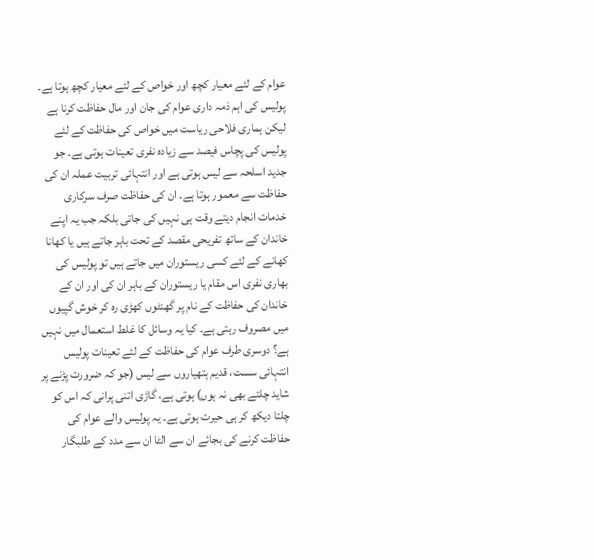عوام کے لئے معیار کچھ اور خواص کے لئے معیار کچھ ہوتا ہے۔ پولیس کی اہم ذمہ داری عوام کی جان اور مال حفاظت کرنا ہے لیکن ہماری فلاحی ریاست میں خواص کی حفاظت کے لئے پولیس کی پچاس فیصد سے زیادہ نفری تعینات ہوتی ہے۔ جو جدید اسلحہ سے لیس ہوتی ہے اور انتہائی تربیت عملہ ان کی حفاظت سے معمور ہوتا ہے۔ ان کی حفاظت صرف سرکاری خدمات انجام دیتے وقت ہی نہیں کی جاتی بلکہ جب یہ اپنے خاندان کے ساتھ تفریحی مقصد کے تحت باہر جاتے ہیں یا کھانا کھانے کے لئے کسی ریستوران میں جاتے ہیں تو پولیس کی بھاری نفری اس مقام یا ریستوران کے باہر ان کی اور ان کے خاندان کی حفاظت کے نام پر گھنٹوں کھڑی رہ کر خوش گپیوں میں مصروف رہتی ہے۔ کیا یہ وسائل کا غلط استعمال میں نہیں ہے؟ دوسری طرف عوام کی حفاظت کے لئے تعینات پولیس انتہائی سست، قدیم ہتھیاروں سے لیس (جو کہ ضرورت پڑنے پر شاید چلتے بھی نہ ہوں) ہوتی ہے، گاڑی اتنی پرانی کہ اس کو چلتا دیکھ کر ہی حیرت ہوتی ہے۔ یہ پولیس والے عوام کی حفاظت کرنے کی بجائے ان سے الٹا ان سے مدد کے طلبگار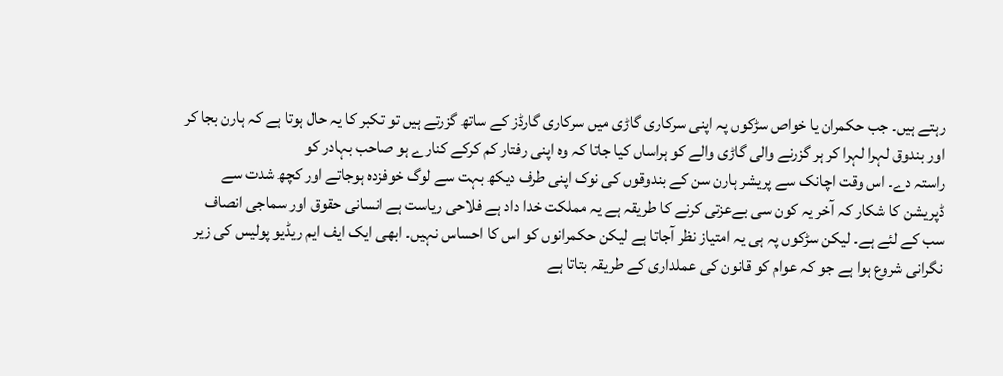رہتے ہیں۔ جب حکمران یا خواص سڑکوں پہ اپنی سرکاری گاڑی میں سرکاری گارڈز کے ساتھ گزرتے ہیں تو تکبر کا یہ حال ہوتا ہے کہ ہارن بجا کر اور بندوق لہرا لہرا کر ہر گزرنے والی گاڑی والے کو ہراساں کیا جاتا کہ وہ اپنی رفتار کم کرکے کنارے ہو صاحب بہادر کو
راستہ دے۔ اس وقت اچانک سے پریشر ہارن سن کے بندوقوں کی نوک اپنی طرف دیکھ بہت سے لوگ خوفزدہ ہوجاتے اور کچھ شدت سے ڈپریشن کا شکار کہ آخر یہ کون سی بےعزتی کرنے کا طریقہ ہے یہ مملکت خدا داد ہے فلاحی ریاست ہے انسانی حقوق اور سماجی انصاف سب کے لئے ہے۔ لیکن سڑکوں پہ ہی یہ امتیاز نظر آجاتا ہے لیکن حکمرانوں کو اس کا احساس نہیں۔ ابھی ایک ایف ایم ریڈیو پولیس کی زیر نگرانی شروع ہوا ہے جو کہ عوام کو قانون کی عملداری کے طریقہ بتاتا ہے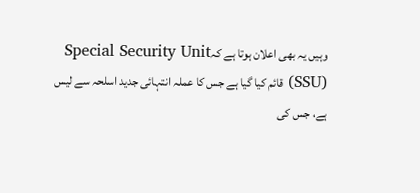وہیں یہ بھی اعلان ہوتا ہے کہSpecial Security Unit (SSU) قائم کیا گیا ہے جس کا عملہ انتہائی جدید اسلحہ سے لیس ہے، جس کی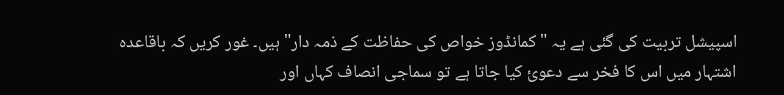اسپیشل تربیت کی گئی ہے یہ "کمانڈوز خواص کی حفاظت کے ذمہ دار" ہیں۔ غور کریں کہ باقاعدہ اشتہار میں اس کا فخر سے دعوئ کیا جاتا ہے تو سماجی انصاف کہاں اور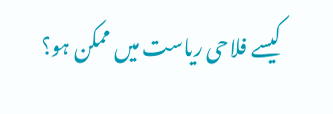کیسے فلاحی ریاست میں ممکن ہو؟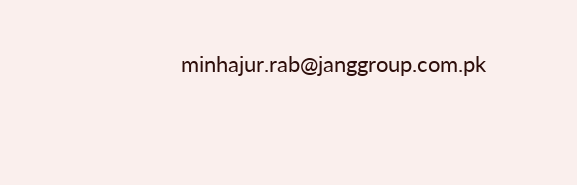minhajur.rab@janggroup.com.pk